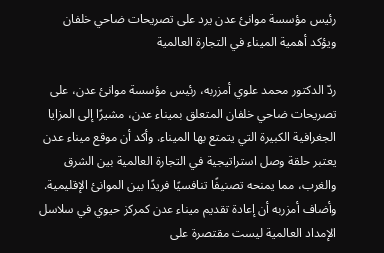رئيس مؤسسة موانئ عدن يرد على تصريحات ضاحي خلفان ويؤكد أهمية الميناء في التجارة العالمية

ردّ الدكتور محمد علوي أمزربه، رئيس مؤسسة موانئ عدن، على تصريحات ضاحي خلفان المتعلق بميناء عدن، مشيرًا إلى المزايا الجغرافية الكبيرة التي يتمتع بها الميناء. وأكد أن موقع ميناء عدن يعتبر حلقة وصل استراتيجية في التجارة العالمية بين الشرق والغرب، مما يمنحه تصنيفًا تنافسيًا فريدًا بين الموانئ الإقليمية.
وأضاف أمزربه أن إعادة تقديم ميناء عدن كمركز حيوي في سلاسل الإمداد العالمية ليست مقتصرة على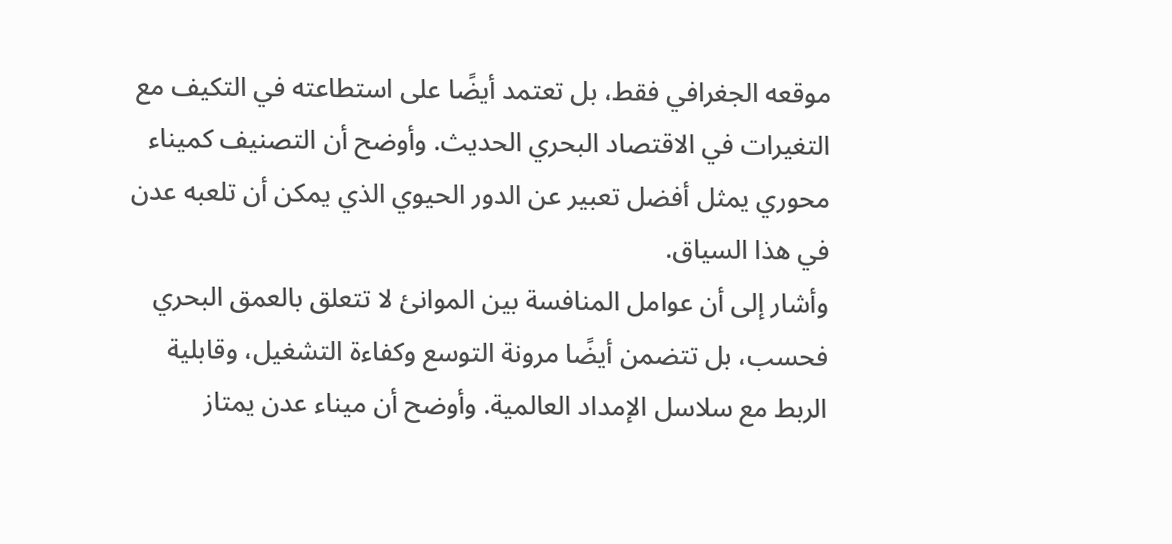موقعه الجغرافي فقط، بل تعتمد أيضًا على استطاعته في التكيف مع التغيرات في الاقتصاد البحري الحديث. وأوضح أن التصنيف كميناء محوري يمثل أفضل تعبير عن الدور الحيوي الذي يمكن أن تلعبه عدن في هذا السياق.
وأشار إلى أن عوامل المنافسة بين الموانئ لا تتعلق بالعمق البحري فحسب، بل تتضمن أيضًا مرونة التوسع وكفاءة التشغيل، وقابلية الربط مع سلاسل الإمداد العالمية. وأوضح أن ميناء عدن يمتاز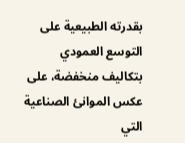بقدرته الطبيعية على التوسع العمودي بتكاليف منخفضة، على عكس الموانئ الصناعية التي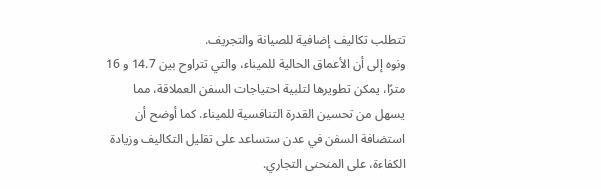تتطلب تكاليف إضافية للصيانة والتجريف.
ونوه إلى أن الأعماق الحالية للميناء، والتي تتراوح بين 14.7 و 16 مترًا، يمكن تطويرها لتلبية احتياجات السفن العملاقة، مما يسهل من تحسين القدرة التنافسية للميناء. كما أوضح أن استضافة السفن في عدن ستساعد على تقليل التكاليف وزيادة الكفاءة، على المنحنى التجاري.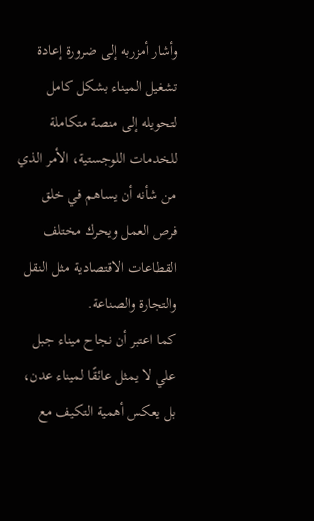وأشار أمزربه إلى ضرورة إعادة تشغيل الميناء بشكل كامل لتحويله إلى منصة متكاملة للخدمات اللوجستية، الأمر الذي من شأنه أن يساهم في خلق فرص العمل ويحرك مختلف القطاعات الاقتصادية مثل النقل والتجارة والصناعة.
كما اعتبر أن نجاح ميناء جبل علي لا يمثل عائقًا لميناء عدن، بل يعكس أهمية التكيف مع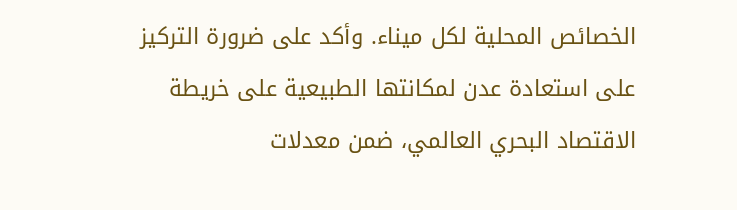الخصائص المحلية لكل ميناء. وأكد على ضرورة التركيز على استعادة عدن لمكانتها الطبيعية على خريطة الاقتصاد البحري العالمي، ضمن معدلات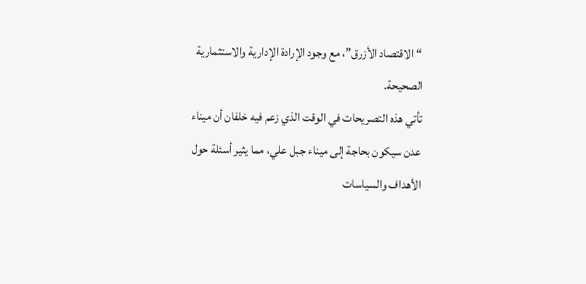“الاقتصاد الأزرق”، مع وجود الإرادة الإدارية والاستثمارية الصحيحة.
تأتي هذه التصريحات في الوقت الذي زعم فيه خلفان أن ميناء عدن سيكون بحاجة إلى ميناء جبل علي، مما يثير أسئلة حول الأهداف والسياسات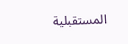المستقبلية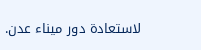لاستعادة دور ميناء عدن.